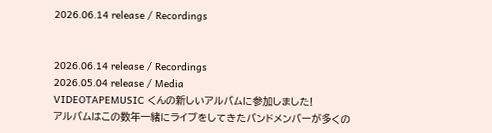2026.06.14 release / Recordings


2026.06.14 release / Recordings
2026.05.04 release / Media
VIDEOTAPEMUSIC くんの新しいアルバムに参加しました!
アルバムはこの数年一緒にライブをしてきたバンドメンバーが多くの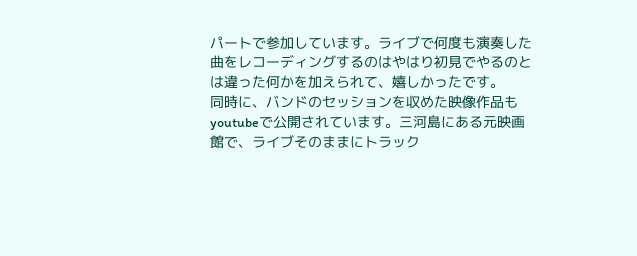パートで参加しています。ライブで何度も演奏した曲をレコーディングするのはやはり初見でやるのとは違った何かを加えられて、嬉しかったです。
同時に、バンドのセッションを収めた映像作品もyoutubeで公開されています。三河島にある元映画館で、ライブそのままにトラック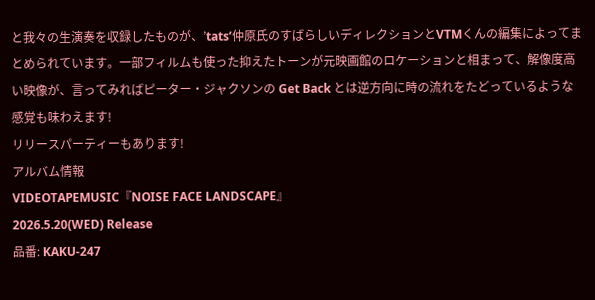と我々の生演奏を収録したものが、’tats’仲原氏のすばらしいディレクションとVTMくんの編集によってまとめられています。一部フィルムも使った抑えたトーンが元映画館のロケーションと相まって、解像度高い映像が、言ってみればピーター・ジャクソンの Get Back とは逆方向に時の流れをたどっているような感覚も味わえます!
リリースパーティーもあります!
アルバム情報
VIDEOTAPEMUSIC『NOISE FACE LANDSCAPE』
2026.5.20(WED) Release
品番: KAKU-247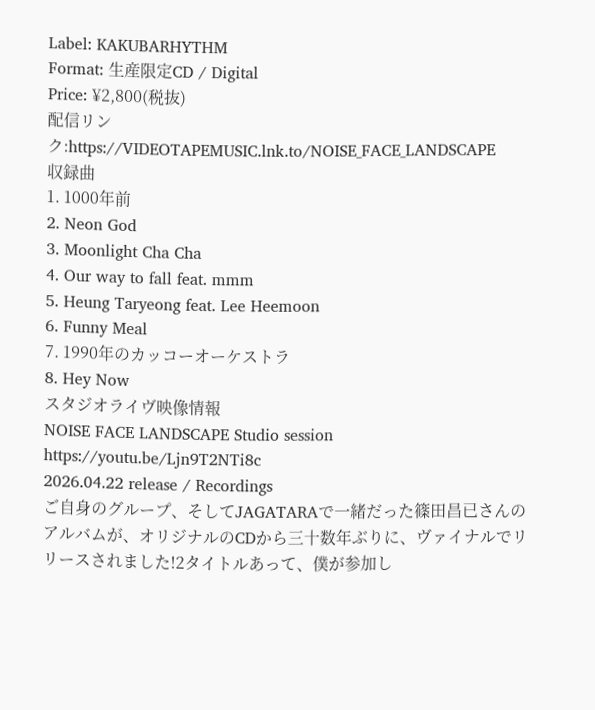Label: KAKUBARHYTHM
Format: 生産限定CD / Digital
Price: ¥2,800(税抜)
配信リンク:https://VIDEOTAPEMUSIC.lnk.to/NOISE_FACE_LANDSCAPE
収録曲
1. 1000年前
2. Neon God
3. Moonlight Cha Cha
4. Our way to fall feat. mmm
5. Heung Taryeong feat. Lee Heemoon
6. Funny Meal
7. 1990年のカッコーオーケストラ
8. Hey Now
スタジオライヴ映像情報
NOISE FACE LANDSCAPE Studio session
https://youtu.be/Ljn9T2NTi8c
2026.04.22 release / Recordings
ご自身のグループ、そしてJAGATARAで一緒だった篠田昌已さんのアルバムが、オリジナルのCDから三十数年ぶりに、ヴァイナルでリリースされました!2タイトルあって、僕が参加し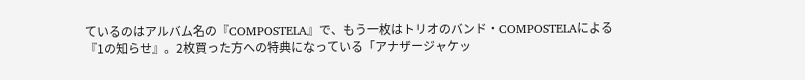ているのはアルバム名の『COMPOSTELA』で、もう一枚はトリオのバンド・COMPOSTELAによる『1の知らせ』。2枚買った方への特典になっている「アナザージャケッ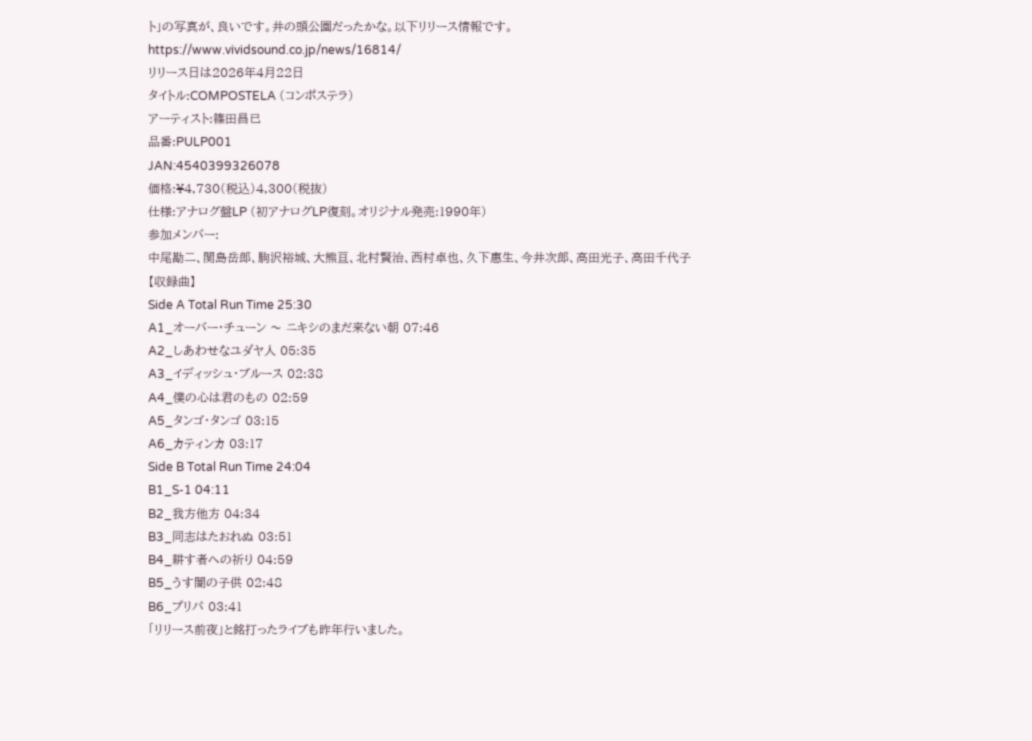ト」の写真が、良いです。井の頭公園だったかな。以下リリース情報です。
https://www.vividsound.co.jp/news/16814/
リリース日は2026年4月22日
タイトル:COMPOSTELA (コンポステラ)
アーティスト:篠田昌已
品番:PULP001
JAN:4540399326078
価格:¥4,730(税込)4,300(税抜)
仕様:アナログ盤LP (初アナログLP復刻。オリジナル発売:1990年)
参加メンバー:
中尾勘二、関島岳郎、駒沢裕城、大熊亘、北村賢治、西村卓也、久下惠生、今井次郎、高田光子、高田千代子
【収録曲】
Side A Total Run Time 25:30
A1_オーバー・チューン 〜 ニキシのまだ来ない朝 07:46
A2_しあわせなユダヤ人 05:35
A3_イディッシュ・ブルース 02:38
A4_僕の心は君のもの 02:59
A5_タンゴ・タンゴ 03:15
A6_カティンカ 03:17
Side B Total Run Time 24:04
B1_S-1 04:11
B2_我方他方 04:34
B3_同志はたおれぬ 03:51
B4_耕す者への祈り 04:59
B5_うす闇の子供 02:48
B6_プリパ 03:41
「リリース前夜」と銘打ったライブも昨年行いました。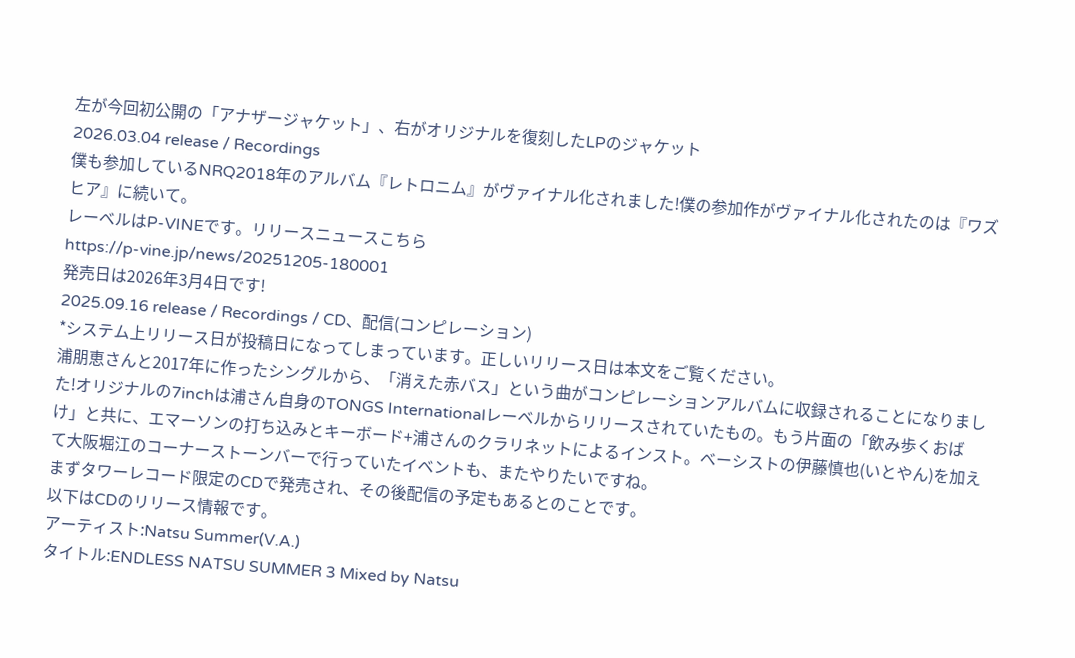左が今回初公開の「アナザージャケット」、右がオリジナルを復刻したLPのジャケット
2026.03.04 release / Recordings
僕も参加しているNRQ2018年のアルバム『レトロニム』がヴァイナル化されました!僕の参加作がヴァイナル化されたのは『ワズ ヒア』に続いて。
レーベルはP-VINEです。リリースニュースこちら
https://p-vine.jp/news/20251205-180001
発売日は2026年3月4日です!
2025.09.16 release / Recordings / CD、配信(コンピレーション)
*システム上リリース日が投稿日になってしまっています。正しいリリース日は本文をご覧ください。
浦朋恵さんと2017年に作ったシングルから、「消えた赤バス」という曲がコンピレーションアルバムに収録されることになりました!オリジナルの7inchは浦さん自身のTONGS Internationalレーベルからリリースされていたもの。もう片面の「飲み歩くおばけ」と共に、エマーソンの打ち込みとキーボード+浦さんのクラリネットによるインスト。ベーシストの伊藤慎也(いとやん)を加えて大阪堀江のコーナーストーンバーで行っていたイベントも、またやりたいですね。
まずタワーレコード限定のCDで発売され、その後配信の予定もあるとのことです。
以下はCDのリリース情報です。
アーティスト:Natsu Summer(V.A.)
タイトル:ENDLESS NATSU SUMMER 3 Mixed by Natsu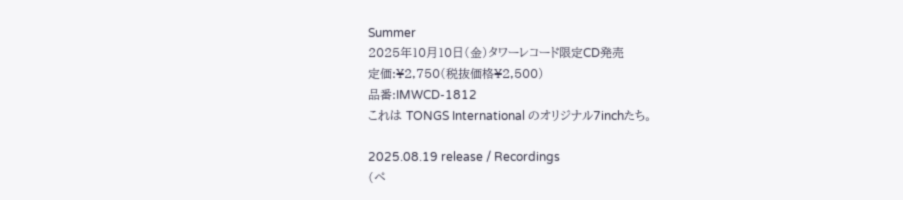Summer
2025年10月10日(金)タワーレコード限定CD発売
定価:¥2,750(税抜価格¥2,500)
品番:IMWCD-1812
これは TONGS International のオリジナル7inchたち。

2025.08.19 release / Recordings
(ペ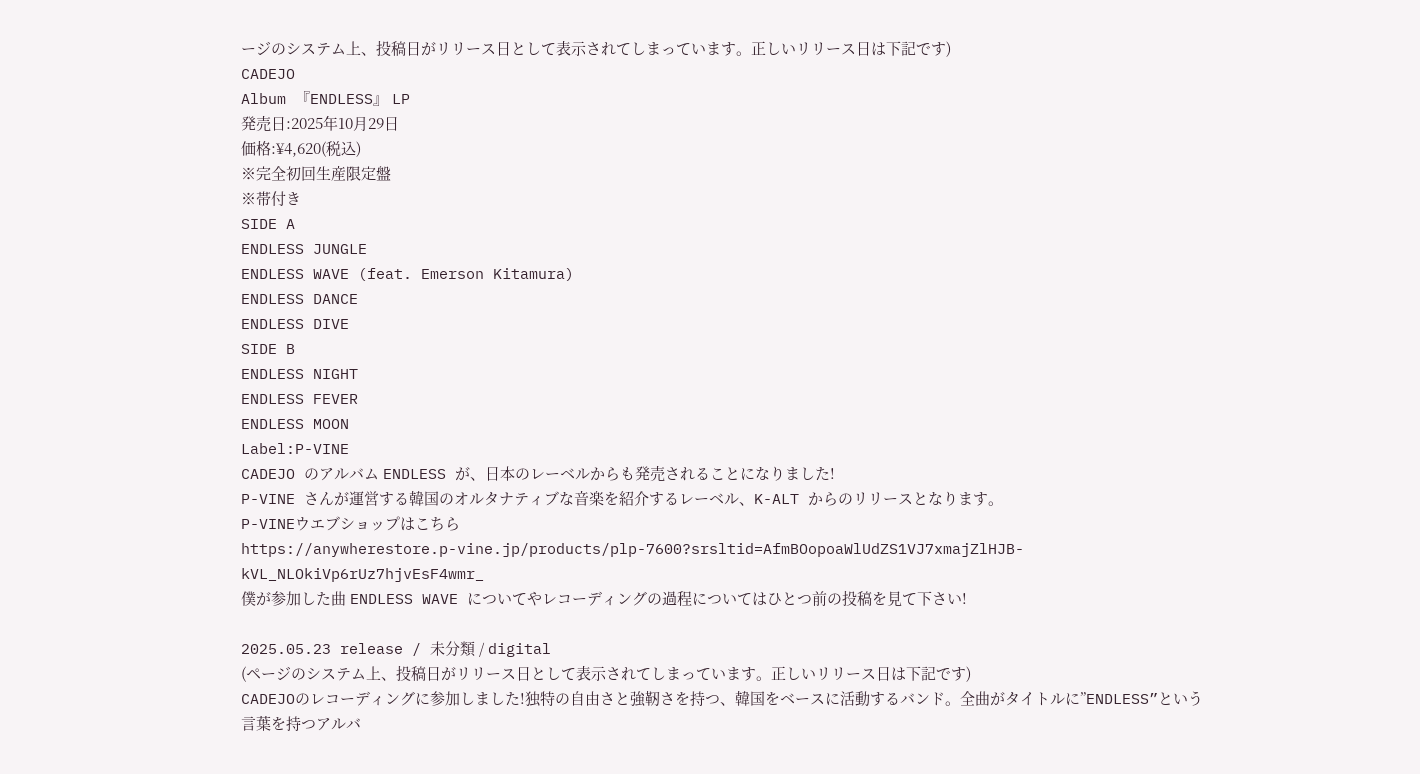ージのシステム上、投稿日がリリース日として表示されてしまっています。正しいリリース日は下記です)
CADEJO
Album 『ENDLESS』 LP
発売日:2025年10月29日
価格:¥4,620(税込)
※完全初回生産限定盤
※帯付き
SIDE A
ENDLESS JUNGLE
ENDLESS WAVE (feat. Emerson Kitamura)
ENDLESS DANCE
ENDLESS DIVE
SIDE B
ENDLESS NIGHT
ENDLESS FEVER
ENDLESS MOON
Label:P-VINE
CADEJO のアルバム ENDLESS が、日本のレーベルからも発売されることになりました!
P-VINE さんが運営する韓国のオルタナティブな音楽を紹介するレーベル、K-ALT からのリリースとなります。
P-VINEウエブショップはこちら
https://anywherestore.p-vine.jp/products/plp-7600?srsltid=AfmBOopoaWlUdZS1VJ7xmajZlHJB-kVL_NLOkiVp6rUz7hjvEsF4wmr_
僕が参加した曲 ENDLESS WAVE についてやレコーディングの過程についてはひとつ前の投稿を見て下さい!

2025.05.23 release / 未分類 / digital
(ページのシステム上、投稿日がリリース日として表示されてしまっています。正しいリリース日は下記です)
CADEJOのレコーディングに参加しました!独特の自由さと強靭さを持つ、韓国をベースに活動するバンド。全曲がタイトルに”ENDLESS”という言葉を持つアルバ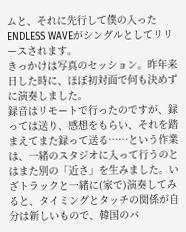ムと、それに先行して僕の入ったENDLESS WAVEがシングルとしてリリースされます。
きっかけは写真のセッション。昨年来日した時に、ほぼ初対面で何も決めずに演奏しました。
録音はリモートで行ったのですが、録っては送り、感想をもらい、それを踏まえてまた録って送る……という作業は、一緒のスタジオに入って行うのとはまた別の「近さ」を生みました。いざトラックと一緒に(家で)演奏してみると、タイミングとタッチの関係が自分は新しいもので、韓国のバ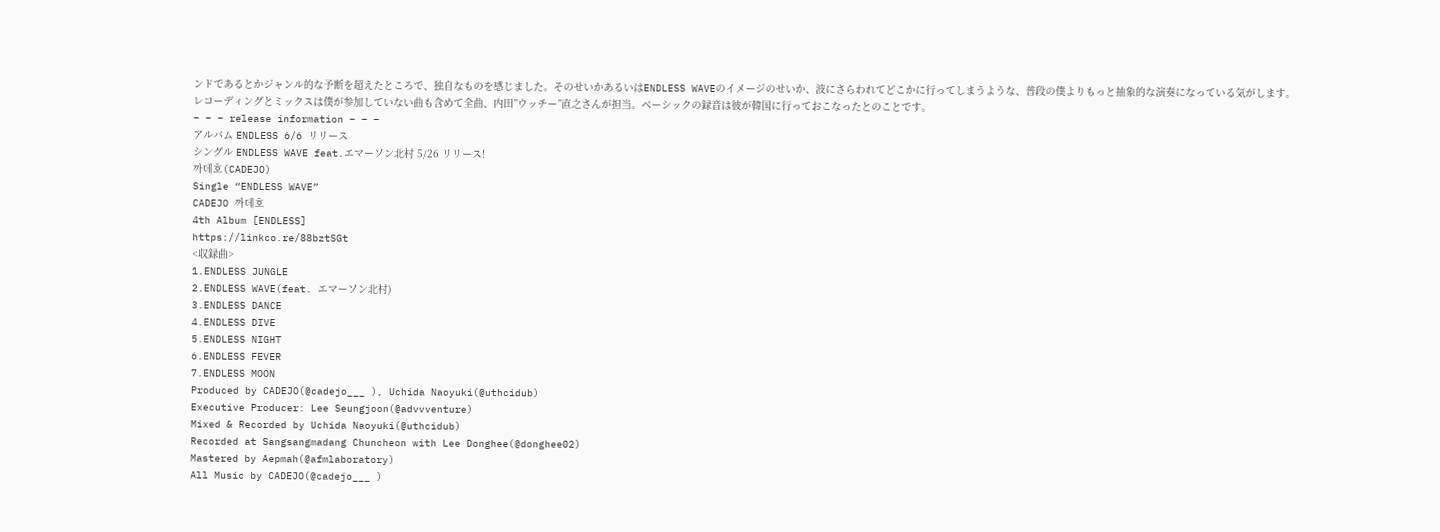ンドであるとかジャンル的な予断を超えたところで、独自なものを感じました。そのせいかあるいはENDLESS WAVEのイメージのせいか、波にさらわれてどこかに行ってしまうような、普段の僕よりもっと抽象的な演奏になっている気がします。
レコーディングとミックスは僕が参加していない曲も含めて全曲、内田”ウッチー”直之さんが担当。ベーシックの録音は彼が韓国に行っておこなったとのことです。
– – – release information – – –
アルバム ENDLESS 6/6 リリース
シングル ENDLESS WAVE feat.エマーソン北村 5/26 リリース!
까데호(CADEJO)
Single “ENDLESS WAVE”
CADEJO 까데호
4th Album [ENDLESS]
https://linkco.re/88bztSGt
<収録曲>
1.ENDLESS JUNGLE
2.ENDLESS WAVE(feat. エマーソン北村)
3.ENDLESS DANCE
4.ENDLESS DIVE
5.ENDLESS NIGHT
6.ENDLESS FEVER
7.ENDLESS MOON
Produced by CADEJO(@cadejo___ ), Uchida Naoyuki(@uthcidub)
Executive Producer: Lee Seungjoon(@advvventure)
Mixed & Recorded by Uchida Naoyuki(@uthcidub)
Recorded at Sangsangmadang Chuncheon with Lee Donghee(@donghee02)
Mastered by Aepmah(@afmlaboratory)
All Music by CADEJO(@cadejo___ )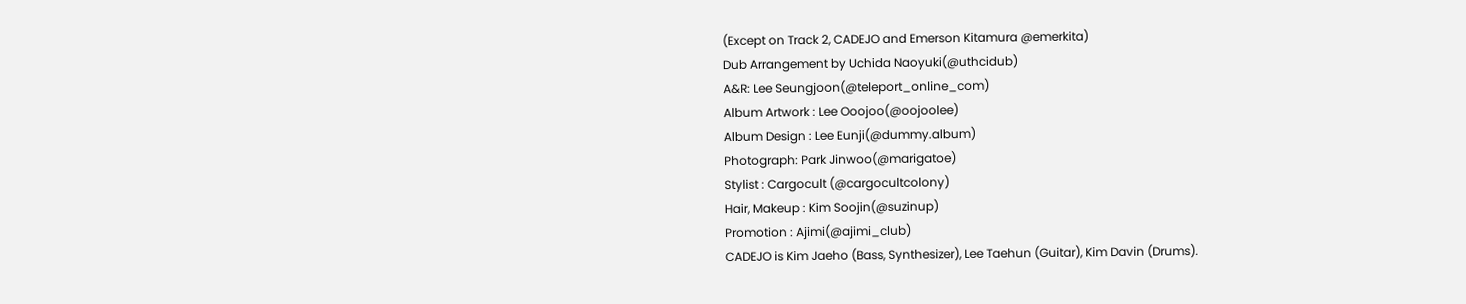(Except on Track 2, CADEJO and Emerson Kitamura @emerkita)
Dub Arrangement by Uchida Naoyuki(@uthcidub)
A&R: Lee Seungjoon(@teleport_online_com)
Album Artwork : Lee Ooojoo(@oojoolee)
Album Design : Lee Eunji(@dummy.album)
Photograph: Park Jinwoo(@marigatoe)
Stylist : Cargocult (@cargocultcolony)
Hair, Makeup : Kim Soojin(@suzinup)
Promotion : Ajimi(@ajimi_club)
CADEJO is Kim Jaeho (Bass, Synthesizer), Lee Taehun (Guitar), Kim Davin (Drums).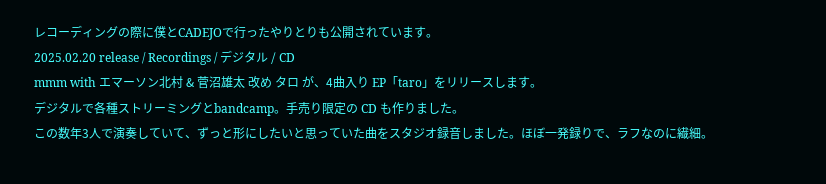レコーディングの際に僕とCADEJOで行ったやりとりも公開されています。
2025.02.20 release / Recordings / デジタル / CD
mmm with エマーソン北村 & 菅沼雄太 改め タロ が、4曲入り EP「taro」をリリースします。
デジタルで各種ストリーミングとbandcamp。手売り限定の CD も作りました。
この数年3人で演奏していて、ずっと形にしたいと思っていた曲をスタジオ録音しました。ほぼ一発録りで、ラフなのに繊細。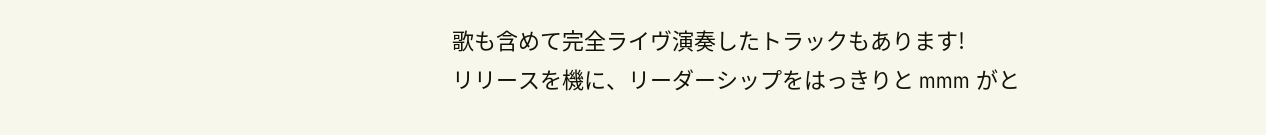歌も含めて完全ライヴ演奏したトラックもあります!
リリースを機に、リーダーシップをはっきりと mmm がと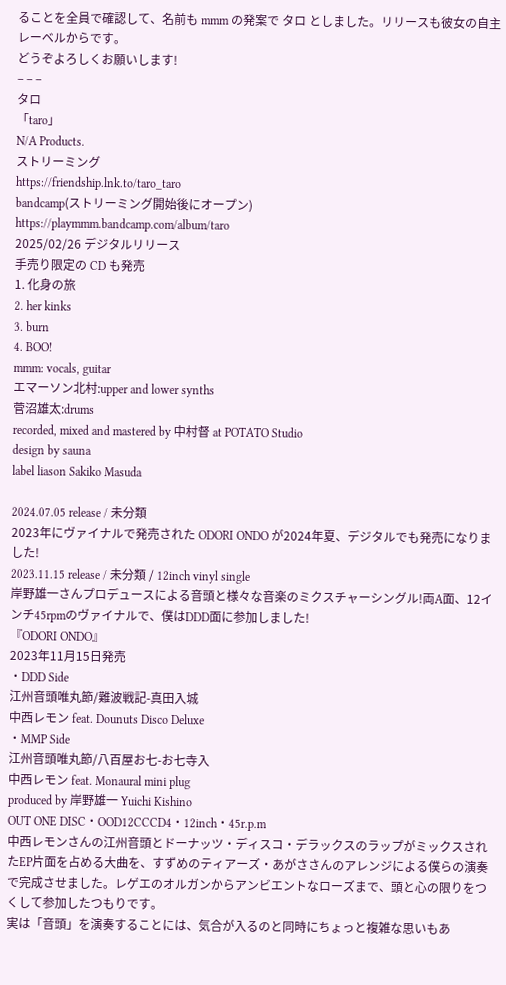ることを全員で確認して、名前も mmm の発案で タロ としました。リリースも彼女の自主レーベルからです。
どうぞよろしくお願いします!
– – –
タロ
「taro」
N/A Products.
ストリーミング
https://friendship.lnk.to/taro_taro
bandcamp(ストリーミング開始後にオープン)
https://playmmm.bandcamp.com/album/taro
2025/02/26 デジタルリリース
手売り限定の CD も発売
1. 化身の旅
2. her kinks
3. burn
4. BOO!
mmm: vocals, guitar
エマーソン北村:upper and lower synths
菅沼雄太:drums
recorded, mixed and mastered by 中村督 at POTATO Studio
design by sauna
label liason Sakiko Masuda

2024.07.05 release / 未分類
2023年にヴァイナルで発売された ODORI ONDO が2024年夏、デジタルでも発売になりました!
2023.11.15 release / 未分類 / 12inch vinyl single
岸野雄一さんプロデュースによる音頭と様々な音楽のミクスチャーシングル!両A面、12インチ45rpmのヴァイナルで、僕はDDD面に参加しました!
『ODORI ONDO』
2023年11月15日発売
・DDD Side
江州音頭唯丸節/難波戦記-真田入城
中西レモン feat. Dounuts Disco Deluxe
・MMP Side
江州音頭唯丸節/八百屋お七-お七寺入
中西レモン feat. Monaural mini plug
produced by 岸野雄一 Yuichi Kishino
OUT ONE DISC・OOD12CCCD4・12inch・45r.p.m
中西レモンさんの江州音頭とドーナッツ・ディスコ・デラックスのラップがミックスされたEP片面を占める大曲を、すずめのティアーズ・あがささんのアレンジによる僕らの演奏で完成させました。レゲエのオルガンからアンビエントなローズまで、頭と心の限りをつくして参加したつもりです。
実は「音頭」を演奏することには、気合が入るのと同時にちょっと複雑な思いもあ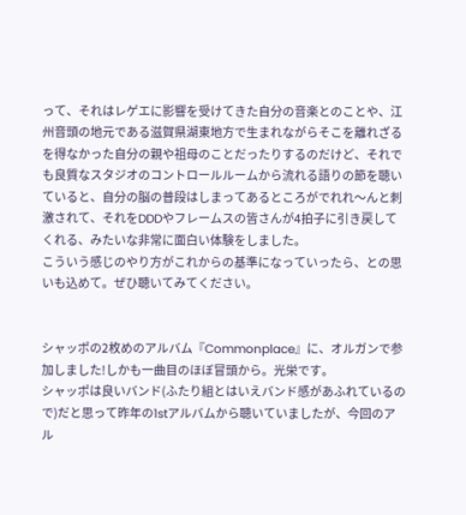って、それはレゲエに影響を受けてきた自分の音楽とのことや、江州音頭の地元である滋賀県湖東地方で生まれながらそこを離れざるを得なかった自分の親や祖母のことだったりするのだけど、それでも良質なスタジオのコントロールルームから流れる語りの節を聴いていると、自分の脳の普段はしまってあるところがでれれ〜んと刺激されて、それをDDDやフレームスの皆さんが4拍子に引き戻してくれる、みたいな非常に面白い体験をしました。
こういう感じのやり方がこれからの基準になっていったら、との思いも込めて。ぜひ聴いてみてください。


シャッポの2枚めのアルバム『Commonplace』に、オルガンで参加しました!しかも一曲目のほぼ冒頭から。光栄です。
シャッポは良いバンド(ふたり組とはいえバンド感があふれているので)だと思って昨年の1stアルバムから聴いていましたが、今回のアル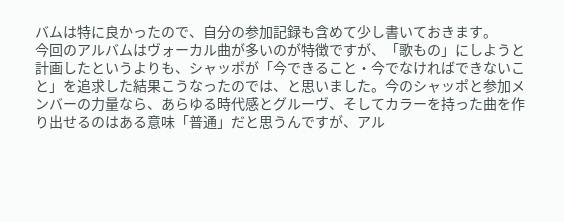バムは特に良かったので、自分の参加記録も含めて少し書いておきます。
今回のアルバムはヴォーカル曲が多いのが特徴ですが、「歌もの」にしようと計画したというよりも、シャッポが「今できること・今でなければできないこと」を追求した結果こうなったのでは、と思いました。今のシャッポと参加メンバーの力量なら、あらゆる時代感とグルーヴ、そしてカラーを持った曲を作り出せるのはある意味「普通」だと思うんですが、アル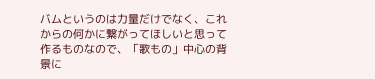バムというのは力量だけでなく、これからの何かに繋がってほしいと思って作るものなので、「歌もの」中心の背景に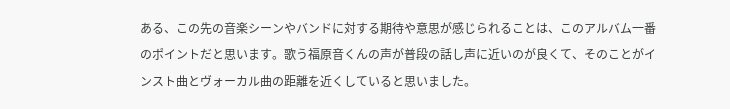ある、この先の音楽シーンやバンドに対する期待や意思が感じられることは、このアルバム一番のポイントだと思います。歌う福原音くんの声が普段の話し声に近いのが良くて、そのことがインスト曲とヴォーカル曲の距離を近くしていると思いました。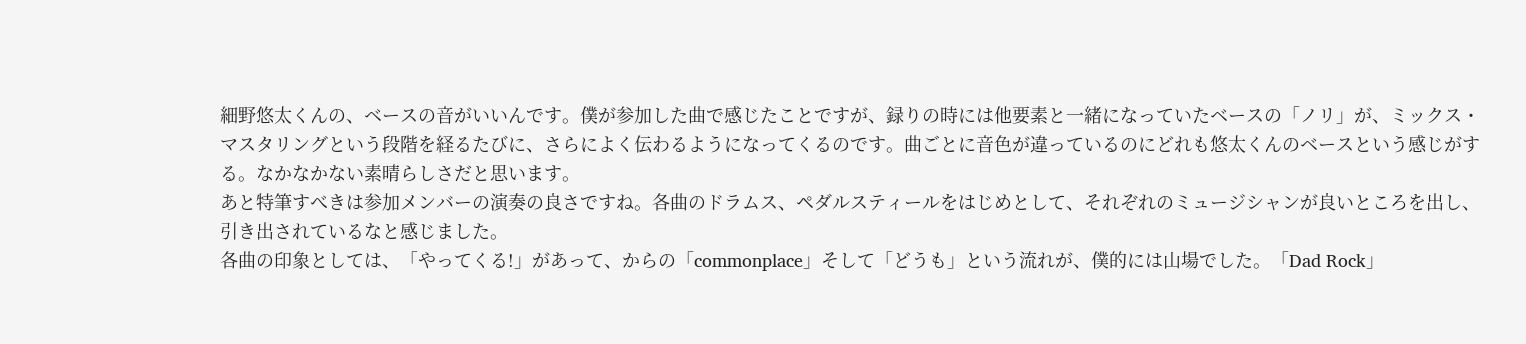細野悠太くんの、ベースの音がいいんです。僕が参加した曲で感じたことですが、録りの時には他要素と一緒になっていたベースの「ノリ」が、ミックス・マスタリングという段階を経るたびに、さらによく伝わるようになってくるのです。曲ごとに音色が違っているのにどれも悠太くんのベースという感じがする。なかなかない素晴らしさだと思います。
あと特筆すべきは参加メンバーの演奏の良さですね。各曲のドラムス、ペダルスティールをはじめとして、それぞれのミュージシャンが良いところを出し、引き出されているなと感じました。
各曲の印象としては、「やってくる!」があって、からの「commonplace」そして「どうも」という流れが、僕的には山場でした。「Dad Rock」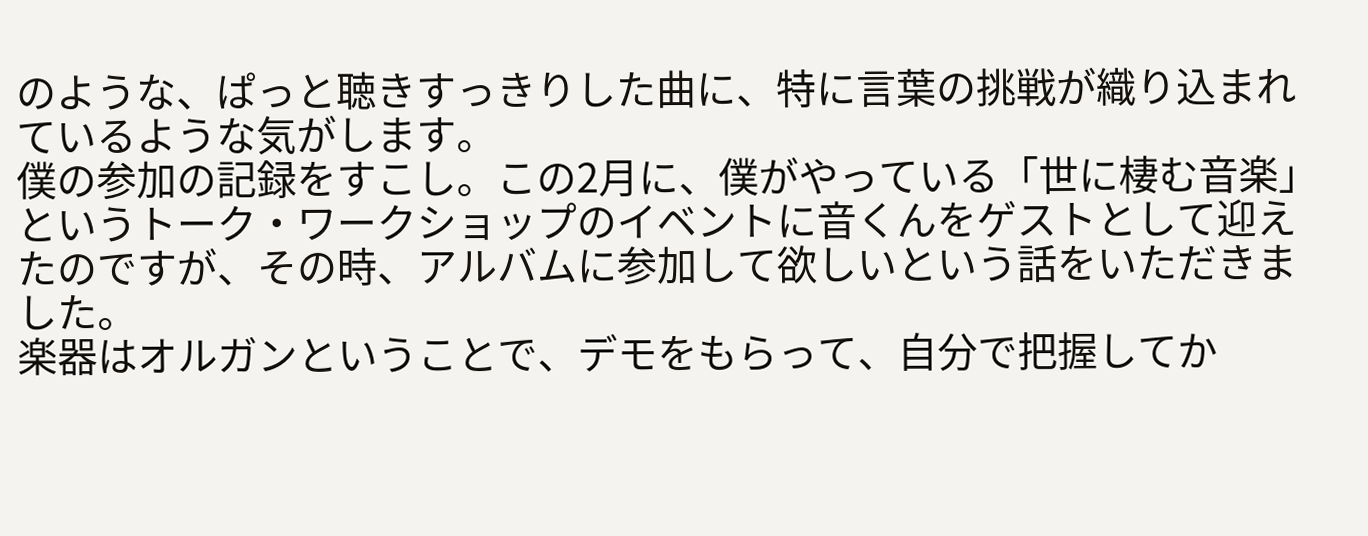のような、ぱっと聴きすっきりした曲に、特に言葉の挑戦が織り込まれているような気がします。
僕の参加の記録をすこし。この2月に、僕がやっている「世に棲む音楽」というトーク・ワークショップのイベントに音くんをゲストとして迎えたのですが、その時、アルバムに参加して欲しいという話をいただきました。
楽器はオルガンということで、デモをもらって、自分で把握してか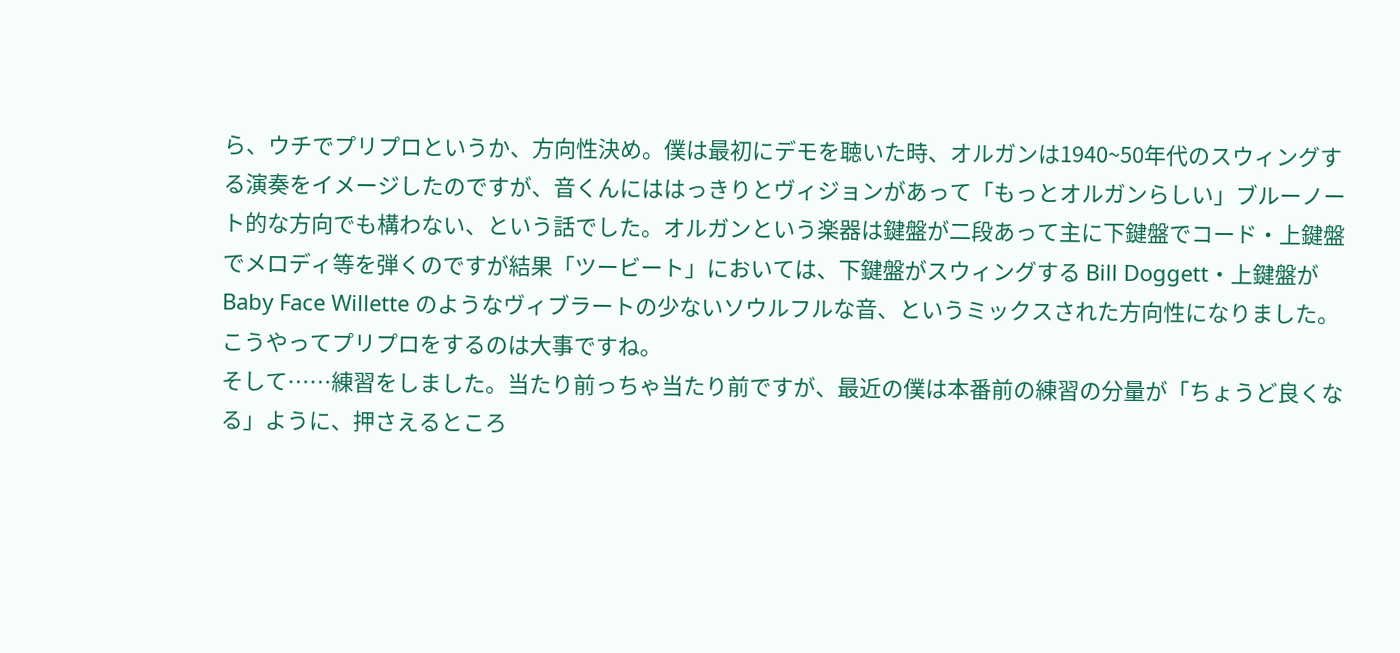ら、ウチでプリプロというか、方向性決め。僕は最初にデモを聴いた時、オルガンは1940~50年代のスウィングする演奏をイメージしたのですが、音くんにははっきりとヴィジョンがあって「もっとオルガンらしい」ブルーノート的な方向でも構わない、という話でした。オルガンという楽器は鍵盤が二段あって主に下鍵盤でコード・上鍵盤でメロディ等を弾くのですが結果「ツービート」においては、下鍵盤がスウィングする Bill Doggett・上鍵盤が Baby Face Willette のようなヴィブラートの少ないソウルフルな音、というミックスされた方向性になりました。こうやってプリプロをするのは大事ですね。
そして……練習をしました。当たり前っちゃ当たり前ですが、最近の僕は本番前の練習の分量が「ちょうど良くなる」ように、押さえるところ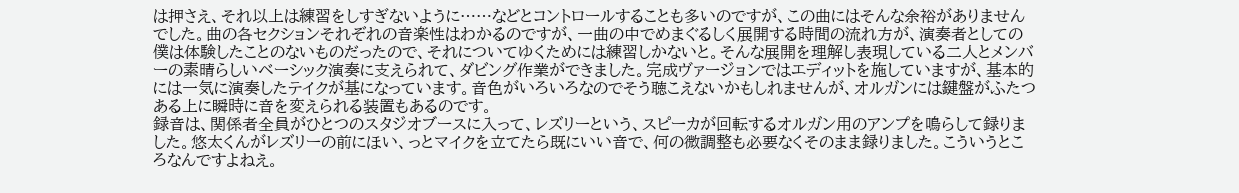は押さえ、それ以上は練習をしすぎないように……などとコントロールすることも多いのですが、この曲にはそんな余裕がありませんでした。曲の各セクションそれぞれの音楽性はわかるのですが、一曲の中でめまぐるしく展開する時間の流れ方が、演奏者としての僕は体験したことのないものだったので、それについてゆくためには練習しかないと。そんな展開を理解し表現している二人とメンバーの素晴らしいベーシック演奏に支えられて、ダビング作業ができました。完成ヴァージョンではエディットを施していますが、基本的には一気に演奏したテイクが基になっています。音色がいろいろなのでそう聴こえないかもしれませんが、オルガンには鍵盤がふたつある上に瞬時に音を変えられる装置もあるのです。
録音は、関係者全員がひとつのスタジオブースに入って、レズリーという、スピーカが回転するオルガン用のアンプを鳴らして録りました。悠太くんがレズリーの前にほい、っとマイクを立てたら既にいい音で、何の微調整も必要なくそのまま録りました。こういうところなんですよねえ。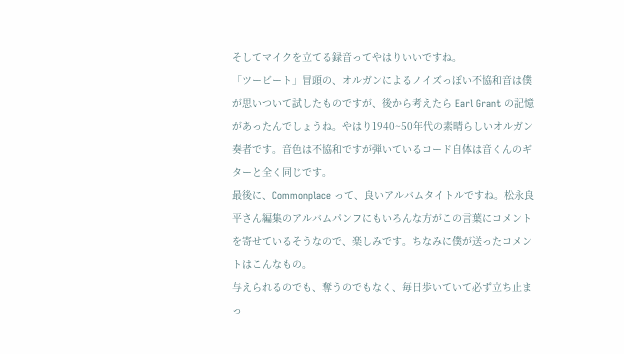そしてマイクを立てる録音ってやはりいいですね。
「ツービート」冒頭の、オルガンによるノイズっぽい不協和音は僕が思いついて試したものですが、後から考えたら Earl Grant の記憶があったんでしょうね。やはり1940~50年代の素晴らしいオルガン奏者です。音色は不協和ですが弾いているコード自体は音くんのギターと全く同じです。
最後に、Commonplace って、良いアルバムタイトルですね。松永良平さん編集のアルバムパンフにもいろんな方がこの言葉にコメントを寄せているそうなので、楽しみです。ちなみに僕が送ったコメントはこんなもの。
与えられるのでも、奪うのでもなく、毎日歩いていて必ず立ち止まっ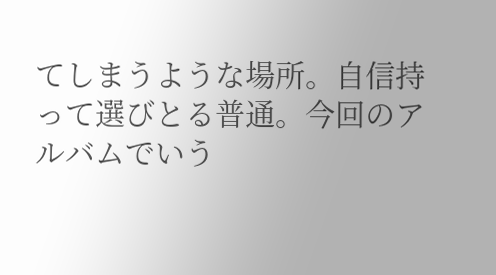てしまうような場所。自信持って選びとる普通。今回のアルバムでいう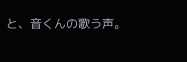と、音くんの歌う声。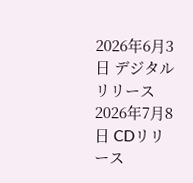2026年6月3日 デジタルリリース
2026年7月8日 CDリリース